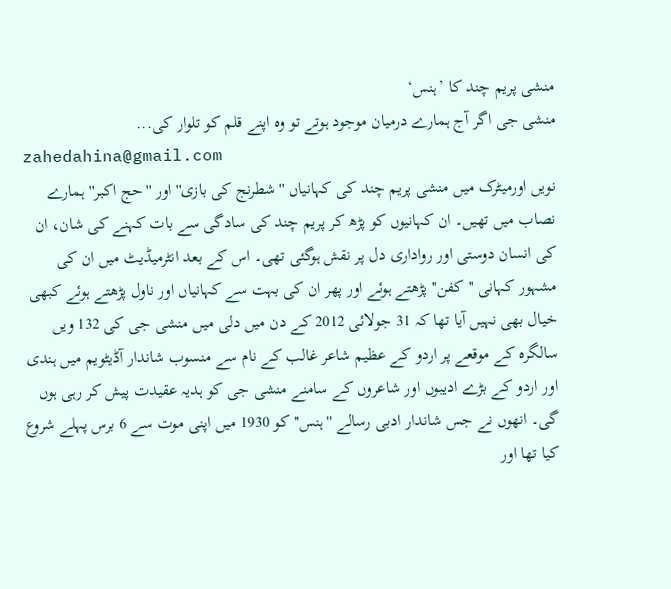منشی پریم چند کا ’ہنس‘
منشی جی اگر آج ہمارے درمیان موجود ہوتے تو وہ اپنے قلم کو تلوار کی...
zahedahina@gmail.com
نویں اورمیٹرک میں منشی پریم چند کی کہانیاں ''شطرنج کی بازی'' اور ''حج اکبر'' ہمارے نصاب میں تھیں۔ ان کہانیوں کو پڑھ کر پریم چند کی سادگی سے بات کہنے کی شان، ان کی انسان دوستی اور رواداری دل پر نقش ہوگئی تھی۔ اس کے بعد انٹرمیڈیٹ میں ان کی مشہور کہانی ''کفن'' پڑھتے ہوئے اور پھر ان کی بہت سے کہانیاں اور ناول پڑھتے ہوئے کبھی خیال بھی نہیں آیا تھا کہ 31 جولائی 2012 کے دن میں دلی میں منشی جی کی 132 ویں سالگرہ کے موقعے پر اردو کے عظیم شاعر غالب کے نام سے منسوب شاندار آڈیٹویم میں ہندی اور اردو کے بڑے ادیبوں اور شاعروں کے سامنے منشی جی کو ہدیہ عقیدت پیش کر رہی ہوں گی۔ انھوں نے جس شاندار ادبی رسالے ''ہنس'' کو 1930 میں اپنی موت سے 6 برس پہلے شروع کیا تھا اور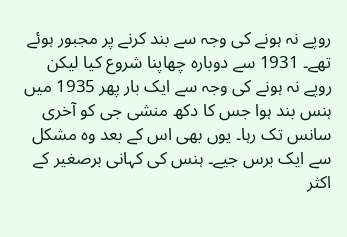روپے نہ ہونے کی وجہ سے بند کرنے پر مجبور ہوئے تھے۔ 1931 سے دوبارہ چھاپنا شروع کیا لیکن روپے نہ ہونے کی وجہ سے ایک بار پھر 1935 میں ہنس بند ہوا جس کا دکھ منشی جی کو آخری سانس تک رہا۔ یوں بھی اس کے بعد وہ مشکل سے ایک برس جیے۔ ہنس کی کہانی برصغیر کے اکثر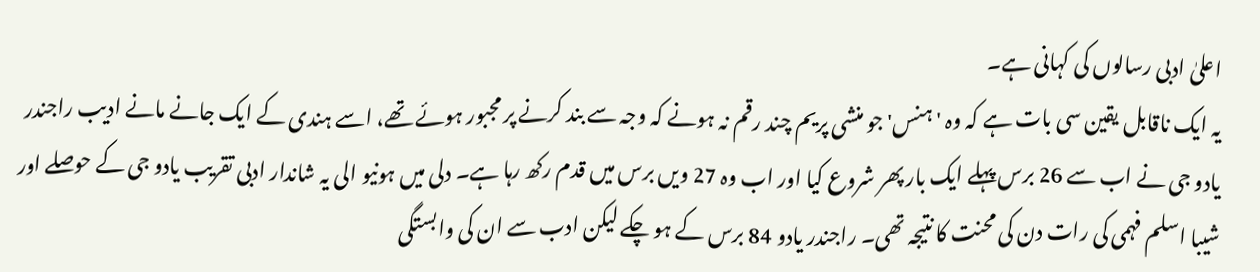اعلیٰ ادبی رسالوں کی کہانی ہے۔
یہ ایک ناقابل یقین سی بات ہے کہ وہ 'ہنس' جو منشی پریم چند رقم نہ ہونے کہ وجہ سے بند کرنے پر مجبور ہوئے تھے، اسے ہندی کے ایک جانے مانے ادیب راجندر یادو جی نے اب سے 26 برس پہلے ایک بار پھر شروع کیا اور اب وہ 27 ویں برس میں قدم رکھ رہا ہے۔ دلی میں ہونیو الی یہ شاندار ادبی تقریب یادو جی کے حوصلے اور شیبا اسلم فہمی کی رات دن کی محنت کا نتیجہ تھی۔ راجندر یادو 84 برس کے ہو چکے لیکن ادب سے ان کی وابستگی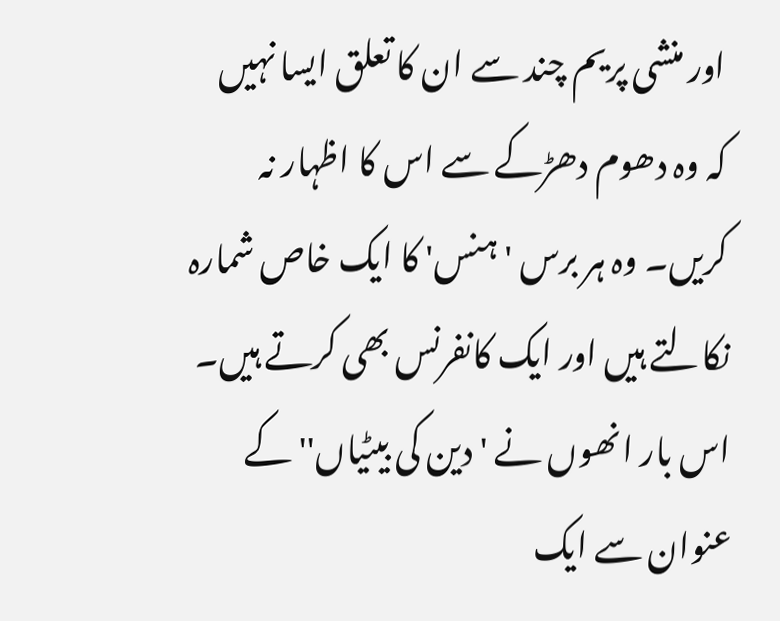اور منشی پریم چند سے ان کا تعلق ایسا نہیں کہ وہ دھوم دھڑکے سے اس کا اظہار نہ کریں۔ وہ ہر برس 'ہنس' کا ایک خاص شمارہ نکالتے ہیں اور ایک کانفرنس بھی کرتے ہیں۔ اس بار انھوں نے 'دین کی بیٹیاں'' کے عنوان سے ایک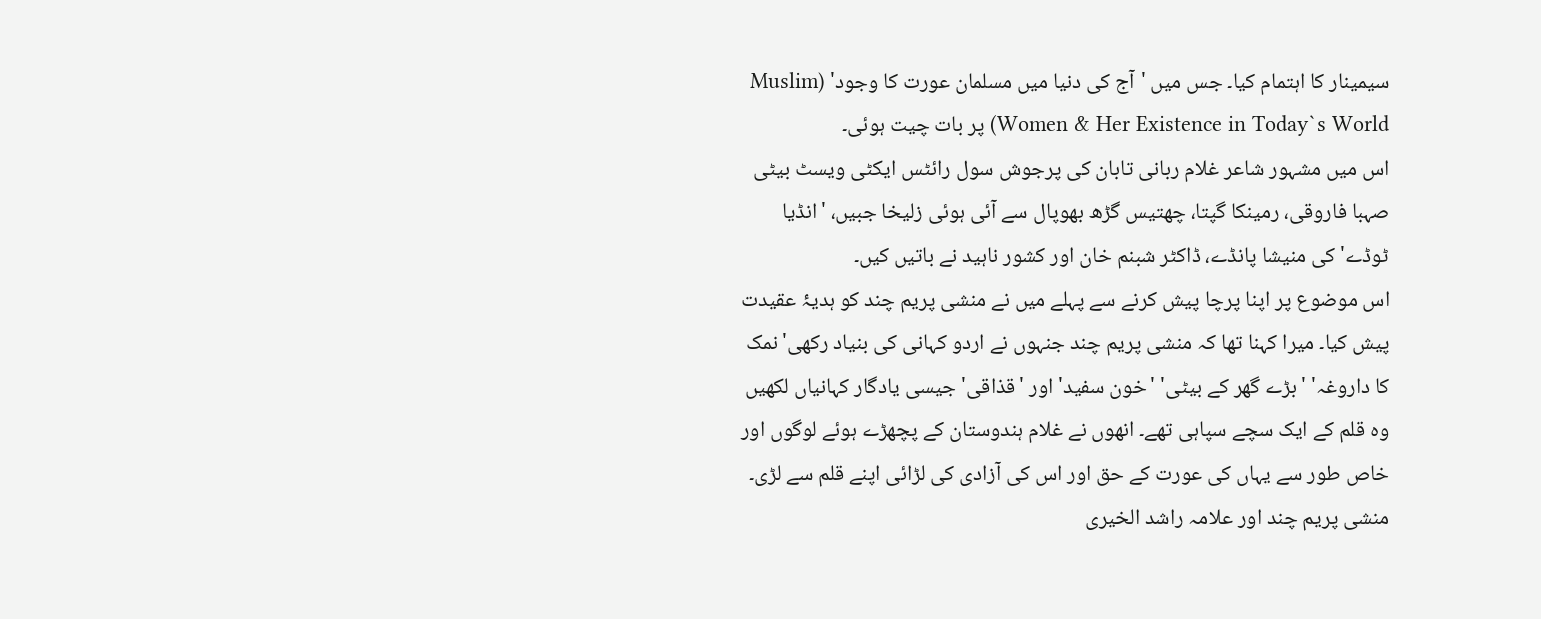سیمینار کا اہتمام کیا۔ جس میں 'آج کی دنیا میں مسلمان عورت کا وجود' (Muslim Women & Her Existence in Today`s World) پر بات چیت ہوئی۔
اس میں مشہور شاعر غلام ربانی تابان کی پرجوش سول رائٹس ایکٹی ویسٹ بیٹی صہبا فاروقی، رمینکا گپتا، چھتیس گڑھ بھوپال سے آئی ہوئی زلیخا جبیں، 'انڈیا ٹوڈے' کی منیشا پانڈے، ڈاکٹر شبنم خان اور کشور ناہید نے باتیں کیں۔
اس موضوع پر اپنا پرچا پیش کرنے سے پہلے میں نے منشی پریم چند کو ہدیۂ عقیدت پیش کیا۔ میرا کہنا تھا کہ منشی پریم چند جنہوں نے اردو کہانی کی بنیاد رکھی'نمک کا داروغہ' 'بڑے گھر کے بیٹی' 'خون سفید' اور 'قذاقی' جیسی یادگار کہانیاں لکھیں وہ قلم کے ایک سچے سپاہی تھے۔ انھوں نے غلام ہندوستان کے پچھڑے ہوئے لوگوں اور خاص طور سے یہاں کی عورت کے حق اور اس کی آزادی کی لڑائی اپنے قلم سے لڑی۔
منشی پریم چند اور علامہ راشد الخیری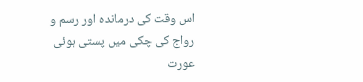اس وقت کی درماندہ اور رسم و رواج کی چکی میں پستی ہوئی عورت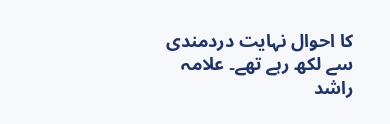کا احوال نہایت دردمندی سے لکھ رہے تھے۔ علامہ راشد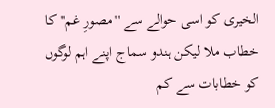الخیری کو اسی حوالے سے ''مصورِ غم'' کا خطاب ملا لیکن ہندو سماج اپنے اہم لوگوں کو خطابات سے کم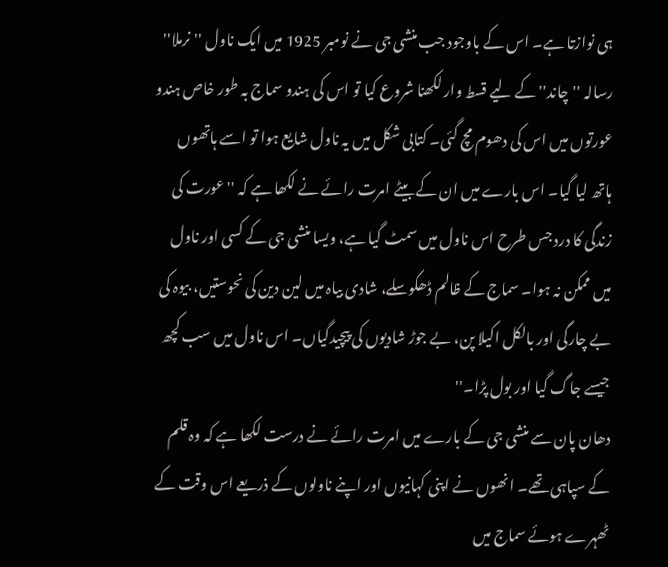ہی نوازتا ہے۔ اس کے باوجود جب منشی جی نے نومبر 1925 میں ایک ناول ''نرملا'' رسالہ ''چاند'' کے لیے قسط وار لکھنا شروع کیا تو اس کی ہندو سماج بہ طور خاص ہندو عورتوں میں اس کی دھوم مچ گئی۔ کتابی شکل میں یہ ناول شایع ہوا تو اسے ہاتھوں ہاتھ لیا گیا۔ اس بارے میں ان کے بیٹے امرت رائے نے لکھا ہے کہ ''عورت کی زندگی کا درد جس طرح اس ناول میں سمٹ گیا ہے، ویسا منشی جی کے کسی اور ناول میں ممکن نہ ہوا۔ سماج کے ظالم ڈھکوسلے، شادی بیاہ میں لین دین کی نحوستیں، بیوہ کی بے چارگی اور بالکل اکیلا پن، بے جوڑ شادیوں کی پیچیدگیاں۔ اس ناول میں سب کچھ جیسے جاگ گیا اور بول پڑا۔''
دھان پان سے منشی جی کے بارے میں امرت رائے نے درست لکھا ہے کہ وہ قلم کے سپاہی تھے۔ انھوں نے اپنی کہانیوں اور اپنے ناولوں کے ذریعے اس وقت کے ٹھہرے ہوئے سماج میں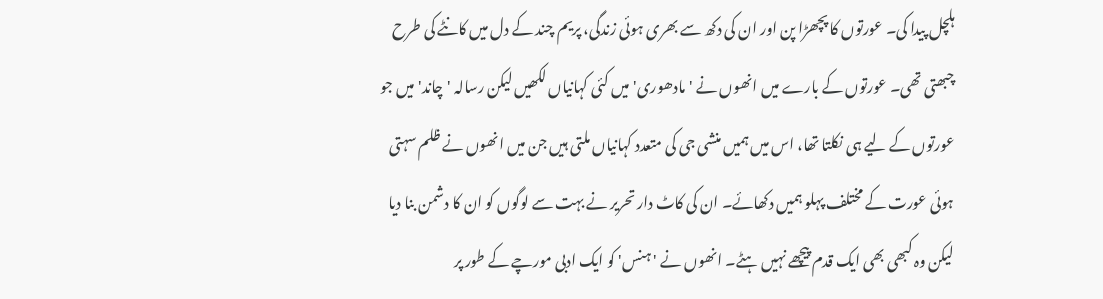ہلچل پیدا کی۔ عورتوں کا پچھڑا پن اور ان کی دکھ سے بھری ہوئی زندگی، پریم چند کے دل میں کانٹے کی طرح چبھتی تھی۔ عورتوں کے بارے میں انھوں نے 'مادھوری' میں کئی کہانیاں لکھیں لیکن رسالہ 'چاند' میں جو عورتوں کے لیے ہی نکلتا تھا، اس میں ہمیں منشی جی کی متعدد کہانیاں ملتی ہیں جن میں انھوں نے ظلم سہتی ہوئی عورت کے مختلف پہلو ہمیں دکھائے۔ ان کی کاٹ دار تحریر نے بہت سے لوگوں کو ان کا دشمن بنا دیا لیکن وہ کبھی بھی ایک قدم پیچھے نہیں ہٹے۔ انھوں نے 'ہنس' کو ایک ادبی مورچے کے طور پر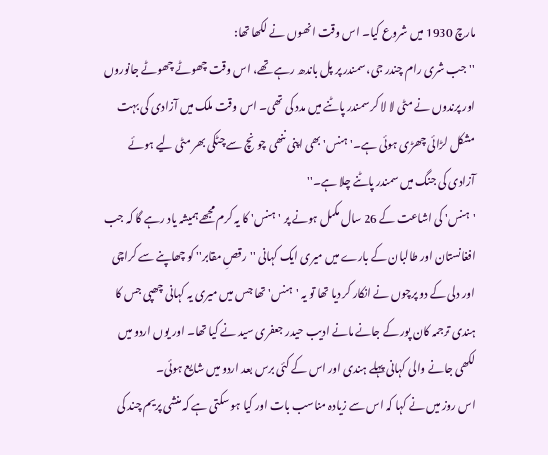مارچ 1930 میں شروع کیا۔ اس وقت انھوں نے لکھا تھا:
''جب شری رام چندر جی، سمندر پر پل باندھ رہے تھے، اس وقت چھوٹے چھوٹے جانوروں اور پرندوں نے مٹی لا لا کر سمندر پاٹنے میں مدد کی تھی۔ اس وقت ملک میں آزادی کی بہت مشکل لڑائی چھڑی ہوئی ہے۔' ہنس' بھی اپنی ننھی چونچ سے چٹکی بھر مٹی لیے ہوئے آزادی کی جنگ میں سمندر پاٹنے چلا ہے۔''
'ہنس' کی اشاعت کے 26 سال مکمل ہونے پر 'ہنس' کا یہ کرم مجھے ہمیشہ یاد رہے گا کہ جب افغانستان اور طالبان کے بارے میں میری ایک کہانی ''رقصِ مقابر'' کو چھاپنے سے کراچی اور دلی کے دو پرچوں نے انکار کر دیا تھا تو یہ 'ہنس' تھا جس میں میری یہ کہانی چھپی جس کا ہندی ترجمہ کان پور کے جانے مانے ادیب حیدر جعفری سید نے کیا تھا۔ اور یوں اردو میں لکھی جانے والی کہانی پہلے ہندی اور اس کے کئی برس بعد اردو میں شایع ہوئی۔
اس روز میں نے کہا کہ اس سے زیادہ مناسب بات اور کیا ہو سکتی ہے کہ منشی پریم چند کی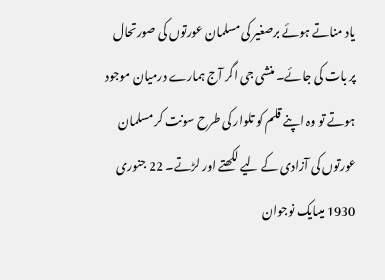یاد مناتے ہوئے برصغیر کی مسلمان عورتوں کی صورتحال پر بات کی جائے۔ منشی جی اگر آج ہمارے درمیان موجود ہوتے تو وہ اپنے قلم کو تلوار کی طرح سونت کر مسلمان عورتوں کی آزادی کے لیے لکھتے اور لڑتے۔ 22 جنوری 1930 میںایک نوجوان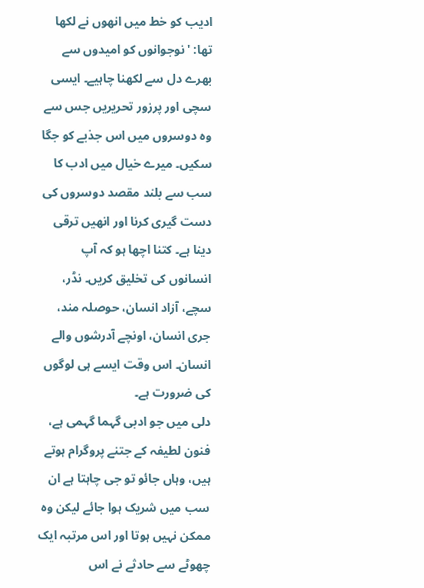ادیب کو خط میں انھوں نے لکھا تھا: 'نوجوانوں کو امیدوں سے بھرے دل سے لکھنا چاہیے۔ ایسی سچی اور پرزور تحریریں جس سے وہ دوسروں میں اس جذبے کو جگا سکیں۔ میرے خیال میں ادب کا سب سے بلند مقصد دوسروں کی دست گیری کرنا اور انھیں ترقی دینا ہے۔ کتنا اچھا ہو کہ آپ انسانوں کی تخلیق کریں۔ نڈر، سچے، آزاد انسان، حوصلہ مند، جری انسان، اونچے آدرشوں والے انسان۔ اس وقت ایسے ہی لوگوں کی ضرورت ہے۔
دلی میں جو ادبی گہما گہمی ہے، فنون لطیفہ کے جتنے پروگرام ہوتے ہیں، وہاں جائو تو جی چاہتا ہے ان سب میں شریک ہوا جائے لیکن وہ ممکن نہیں ہوتا اور اس مرتبہ ایک چھوٹے سے حادثے نے اس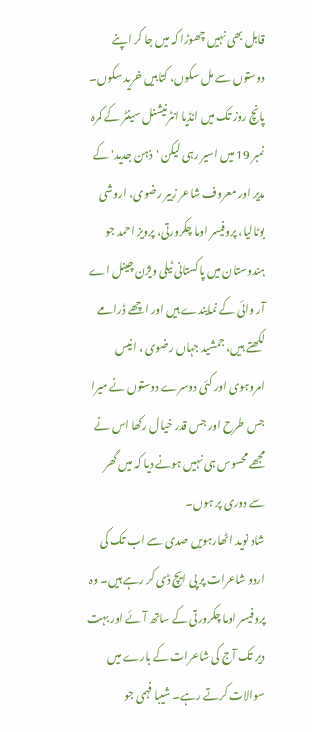قابل بھی نہیں چھوڑا کہ میں جا کر اپنے دوستوں سے مل سکوں، کتابیں خرید سکوں۔ پانچ روز تک میں انڈیا انٹرنیشنل سینٹر کے کمرہ نمبر 19 میں اسیر رہی لیکن 'ذہن جدید' کے مدیر اور معروف شاعر زبیر رضوی، اروشی بوٹالیا، پروفیسر اوما چکرورتی، پرویز احمد جو ہندوستان میں پاکستانی ٹیلی ویژن چینل اے آر وائی کے نمایندے ہیں اور اچھے ڈرامے لکھتے ہیں، جمشید جہاں رضوی ، انیس امروہوی اور کئی دوسرے دوستوں نے میرا جس طرح اور جس قدر خیال رکھا اس نے مجھے محسوس ہی نہیں ہونے دیا کہ میں گھر سے دوری پر ہوں۔
شاد نوید اٹھارہویں صدی سے اب تک کی اردو شاعرات پر پی ایچ ڈی کر رہے ہیں۔ وہ پروفیسر اوما چکرورتی کے ساتھ آئے اور بہت دیر تک آج کی شاعرات کے بارے میں سوالات کرتے رہے۔ شیبا فہمی جو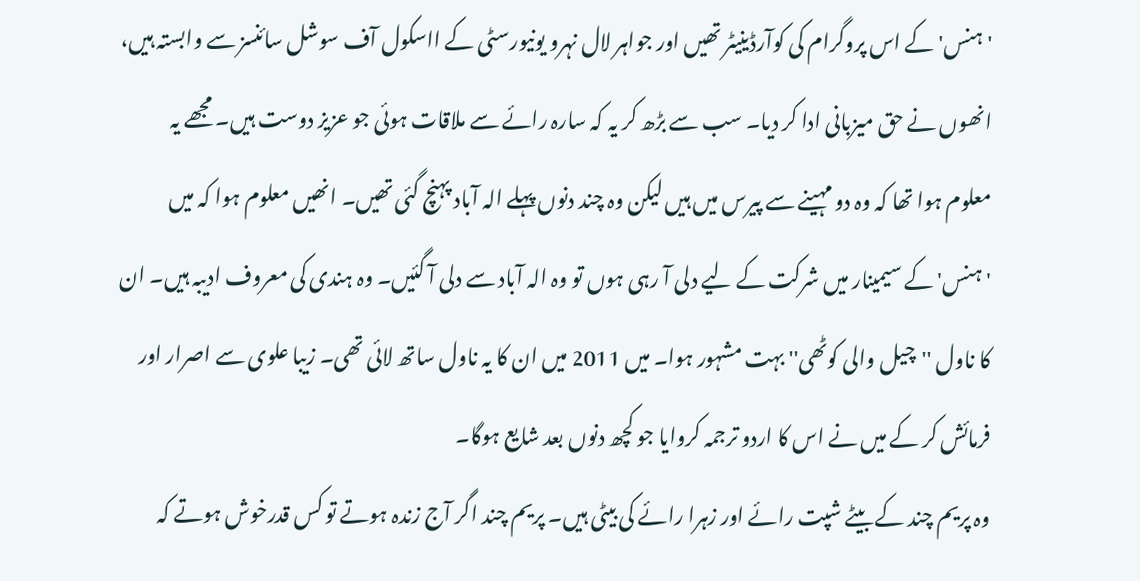'ہنس' کے اس پروگرام کی کوآرڈینیٹر تھیں اور جواہر لال نہرو یونیورسٹی کے ااسکول آف سوشل سائنسز سے وابستہ ہیں، انھوں نے حق میزبانی ادا کر دیا۔ سب سے بڑھ کر یہ کہ سارہ رائے سے ملاقات ہوئی جو عزیز دوست ہیں۔ مجھے یہ معلوم ہوا تھا کہ وہ دو مہینے سے پیرس میں ہیں لیکن وہ چند دنوں پہلے الہ آباد پہنچ گئی تھیں۔ انھیں معلوم ہوا کہ میں 'ہنس' کے سیمینار میں شرکت کے لیے دلی آ رہی ہوں تو وہ الہ آباد سے دلی آ گئیں۔ وہ ہندی کی معروف ادیبہ ہیں۔ ان کا ناول ''چیل والی کوٹھی'' بہت مشہور ہوا۔ میں 2011 میں ان کا یہ ناول ساتھ لائی تھی۔ زیبا علوی سے اصرار اور فرمائش کر کے میں نے اس کا اردو ترجمہ کروایا جو کچھ دنوں بعد شایع ہوگا۔
وہ پریم چند کے بیٹے شپت رائے اور زہرا رائے کی بیٹی ہیں۔ پریم چند اگر آج زندہ ہوتے تو کس قدرخوش ہوتے کہ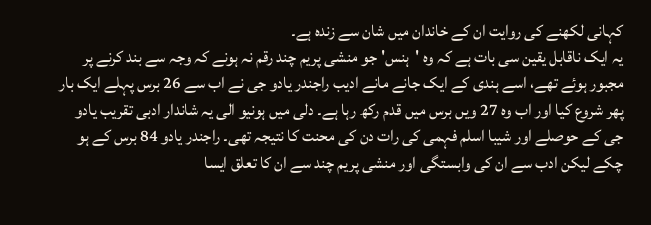کہانی لکھنے کی روایت ان کے خاندان میں شان سے زندہ ہے۔
یہ ایک ناقابل یقین سی بات ہے کہ وہ 'ہنس' جو منشی پریم چند رقم نہ ہونے کہ وجہ سے بند کرنے پر مجبور ہوئے تھے، اسے ہندی کے ایک جانے مانے ادیب راجندر یادو جی نے اب سے 26 برس پہلے ایک بار پھر شروع کیا اور اب وہ 27 ویں برس میں قدم رکھ رہا ہے۔ دلی میں ہونیو الی یہ شاندار ادبی تقریب یادو جی کے حوصلے اور شیبا اسلم فہمی کی رات دن کی محنت کا نتیجہ تھی۔ راجندر یادو 84 برس کے ہو چکے لیکن ادب سے ان کی وابستگی اور منشی پریم چند سے ان کا تعلق ایسا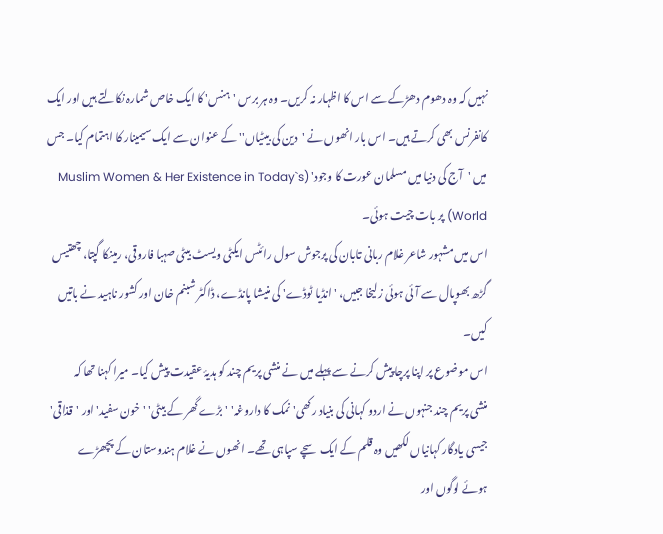نہیں کہ وہ دھوم دھڑکے سے اس کا اظہار نہ کریں۔ وہ ہر برس 'ہنس' کا ایک خاص شمارہ نکالتے ہیں اور ایک کانفرنس بھی کرتے ہیں۔ اس بار انھوں نے 'دین کی بیٹیاں'' کے عنوان سے ایک سیمینار کا اہتمام کیا۔ جس میں 'آج کی دنیا میں مسلمان عورت کا وجود' (Muslim Women & Her Existence in Today`s World) پر بات چیت ہوئی۔
اس میں مشہور شاعر غلام ربانی تابان کی پرجوش سول رائٹس ایکٹی ویسٹ بیٹی صہبا فاروقی، رمینکا گپتا، چھتیس گڑھ بھوپال سے آئی ہوئی زلیخا جبیں، 'انڈیا ٹوڈے' کی منیشا پانڈے، ڈاکٹر شبنم خان اور کشور ناہید نے باتیں کیں۔
اس موضوع پر اپنا پرچا پیش کرنے سے پہلے میں نے منشی پریم چند کو ہدیۂ عقیدت پیش کیا۔ میرا کہنا تھا کہ منشی پریم چند جنہوں نے اردو کہانی کی بنیاد رکھی'نمک کا داروغہ' 'بڑے گھر کے بیٹی' 'خون سفید' اور 'قذاقی' جیسی یادگار کہانیاں لکھیں وہ قلم کے ایک سچے سپاہی تھے۔ انھوں نے غلام ہندوستان کے پچھڑے ہوئے لوگوں اور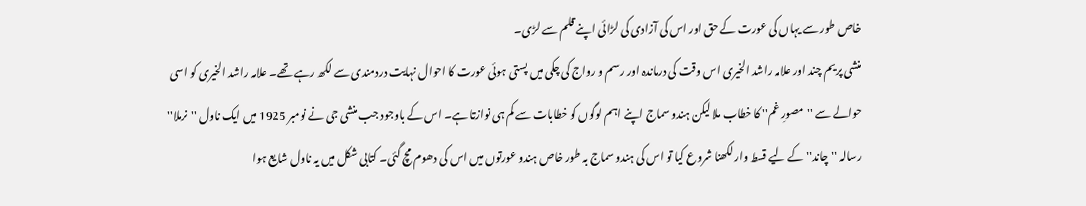خاص طور سے یہاں کی عورت کے حق اور اس کی آزادی کی لڑائی اپنے قلم سے لڑی۔
منشی پریم چند اور علامہ راشد الخیری اس وقت کی درماندہ اور رسم و رواج کی چکی میں پستی ہوئی عورت کا احوال نہایت دردمندی سے لکھ رہے تھے۔ علامہ راشد الخیری کو اسی حوالے سے ''مصورِ غم'' کا خطاب ملا لیکن ہندو سماج اپنے اہم لوگوں کو خطابات سے کم ہی نوازتا ہے۔ اس کے باوجود جب منشی جی نے نومبر 1925 میں ایک ناول ''نرملا'' رسالہ ''چاند'' کے لیے قسط وار لکھنا شروع کیا تو اس کی ہندو سماج بہ طور خاص ہندو عورتوں میں اس کی دھوم مچ گئی۔ کتابی شکل میں یہ ناول شایع ہوا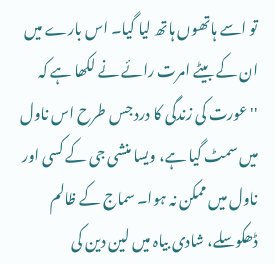تو اسے ہاتھوں ہاتھ لیا گیا۔ اس بارے میں ان کے بیٹے امرت رائے نے لکھا ہے کہ ''عورت کی زندگی کا درد جس طرح اس ناول میں سمٹ گیا ہے، ویسا منشی جی کے کسی اور ناول میں ممکن نہ ہوا۔ سماج کے ظالم ڈھکوسلے، شادی بیاہ میں لین دین کی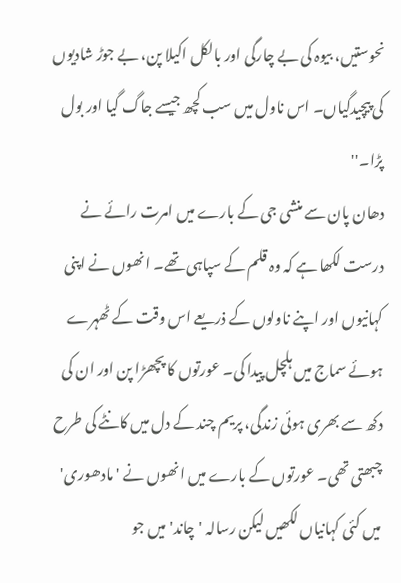نحوستیں، بیوہ کی بے چارگی اور بالکل اکیلا پن، بے جوڑ شادیوں کی پیچیدگیاں۔ اس ناول میں سب کچھ جیسے جاگ گیا اور بول پڑا۔''
دھان پان سے منشی جی کے بارے میں امرت رائے نے درست لکھا ہے کہ وہ قلم کے سپاہی تھے۔ انھوں نے اپنی کہانیوں اور اپنے ناولوں کے ذریعے اس وقت کے ٹھہرے ہوئے سماج میں ہلچل پیدا کی۔ عورتوں کا پچھڑا پن اور ان کی دکھ سے بھری ہوئی زندگی، پریم چند کے دل میں کانٹے کی طرح چبھتی تھی۔ عورتوں کے بارے میں انھوں نے 'مادھوری' میں کئی کہانیاں لکھیں لیکن رسالہ 'چاند' میں جو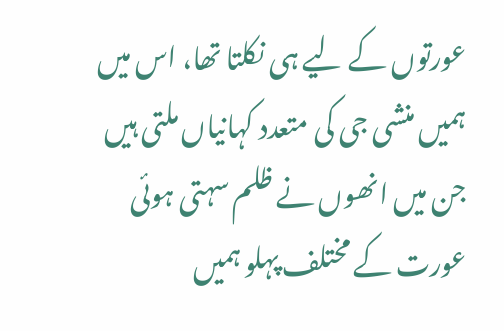عورتوں کے لیے ہی نکلتا تھا، اس میں ہمیں منشی جی کی متعدد کہانیاں ملتی ہیں جن میں انھوں نے ظلم سہتی ہوئی عورت کے مختلف پہلو ہمیں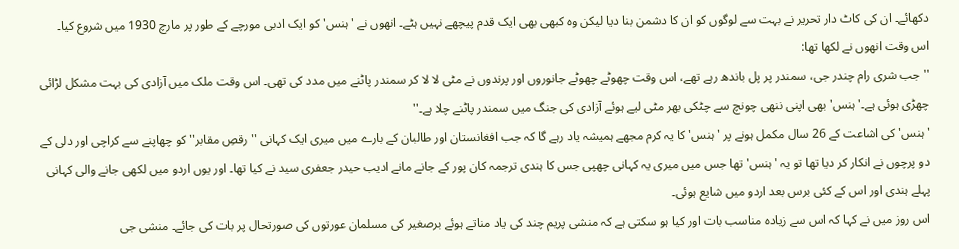دکھائے۔ ان کی کاٹ دار تحریر نے بہت سے لوگوں کو ان کا دشمن بنا دیا لیکن وہ کبھی بھی ایک قدم پیچھے نہیں ہٹے۔ انھوں نے 'ہنس' کو ایک ادبی مورچے کے طور پر مارچ 1930 میں شروع کیا۔ اس وقت انھوں نے لکھا تھا:
''جب شری رام چندر جی، سمندر پر پل باندھ رہے تھے، اس وقت چھوٹے چھوٹے جانوروں اور پرندوں نے مٹی لا لا کر سمندر پاٹنے میں مدد کی تھی۔ اس وقت ملک میں آزادی کی بہت مشکل لڑائی چھڑی ہوئی ہے۔' ہنس' بھی اپنی ننھی چونچ سے چٹکی بھر مٹی لیے ہوئے آزادی کی جنگ میں سمندر پاٹنے چلا ہے۔''
'ہنس' کی اشاعت کے 26 سال مکمل ہونے پر 'ہنس' کا یہ کرم مجھے ہمیشہ یاد رہے گا کہ جب افغانستان اور طالبان کے بارے میں میری ایک کہانی ''رقصِ مقابر'' کو چھاپنے سے کراچی اور دلی کے دو پرچوں نے انکار کر دیا تھا تو یہ 'ہنس' تھا جس میں میری یہ کہانی چھپی جس کا ہندی ترجمہ کان پور کے جانے مانے ادیب حیدر جعفری سید نے کیا تھا۔ اور یوں اردو میں لکھی جانے والی کہانی پہلے ہندی اور اس کے کئی برس بعد اردو میں شایع ہوئی۔
اس روز میں نے کہا کہ اس سے زیادہ مناسب بات اور کیا ہو سکتی ہے کہ منشی پریم چند کی یاد مناتے ہوئے برصغیر کی مسلمان عورتوں کی صورتحال پر بات کی جائے۔ منشی جی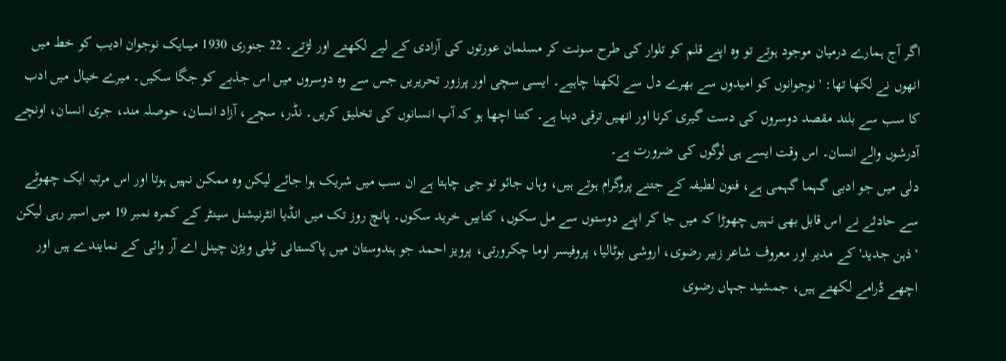اگر آج ہمارے درمیان موجود ہوتے تو وہ اپنے قلم کو تلوار کی طرح سونت کر مسلمان عورتوں کی آزادی کے لیے لکھتے اور لڑتے۔ 22 جنوری 1930 میںایک نوجوان ادیب کو خط میں انھوں نے لکھا تھا: 'نوجوانوں کو امیدوں سے بھرے دل سے لکھنا چاہیے۔ ایسی سچی اور پرزور تحریریں جس سے وہ دوسروں میں اس جذبے کو جگا سکیں۔ میرے خیال میں ادب کا سب سے بلند مقصد دوسروں کی دست گیری کرنا اور انھیں ترقی دینا ہے۔ کتنا اچھا ہو کہ آپ انسانوں کی تخلیق کریں۔ نڈر، سچے، آزاد انسان، حوصلہ مند، جری انسان، اونچے آدرشوں والے انسان۔ اس وقت ایسے ہی لوگوں کی ضرورت ہے۔
دلی میں جو ادبی گہما گہمی ہے، فنون لطیفہ کے جتنے پروگرام ہوتے ہیں، وہاں جائو تو جی چاہتا ہے ان سب میں شریک ہوا جائے لیکن وہ ممکن نہیں ہوتا اور اس مرتبہ ایک چھوٹے سے حادثے نے اس قابل بھی نہیں چھوڑا کہ میں جا کر اپنے دوستوں سے مل سکوں، کتابیں خرید سکوں۔ پانچ روز تک میں انڈیا انٹرنیشنل سینٹر کے کمرہ نمبر 19 میں اسیر رہی لیکن 'ذہن جدید' کے مدیر اور معروف شاعر زبیر رضوی، اروشی بوٹالیا، پروفیسر اوما چکرورتی، پرویز احمد جو ہندوستان میں پاکستانی ٹیلی ویژن چینل اے آر وائی کے نمایندے ہیں اور اچھے ڈرامے لکھتے ہیں، جمشید جہاں رضوی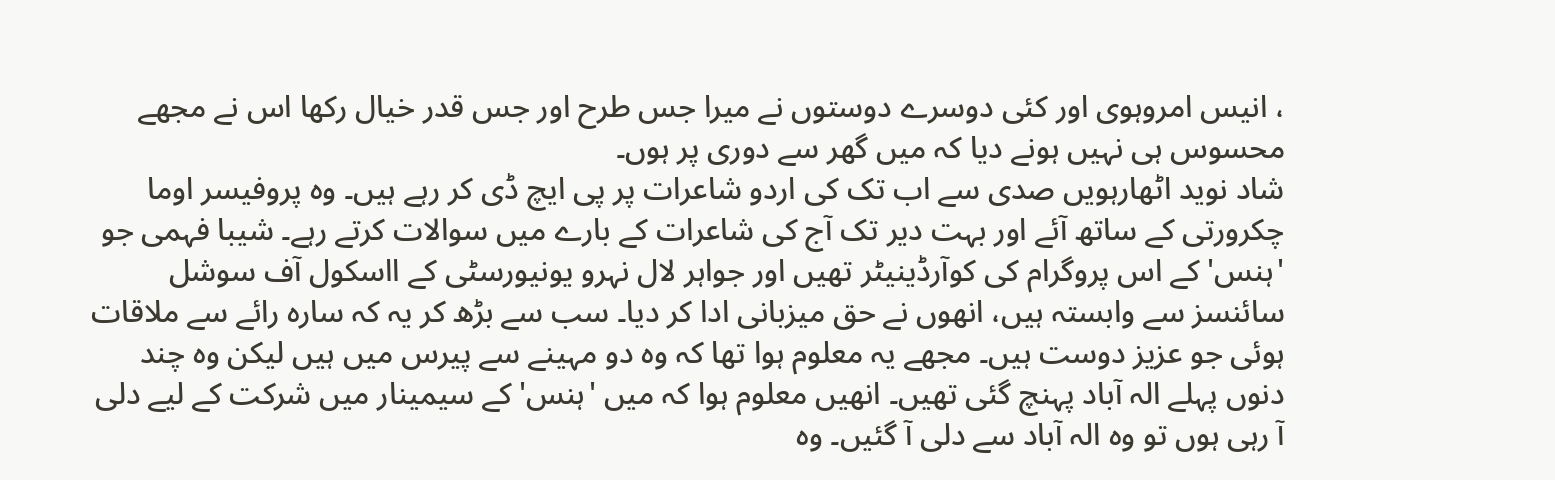، انیس امروہوی اور کئی دوسرے دوستوں نے میرا جس طرح اور جس قدر خیال رکھا اس نے مجھے محسوس ہی نہیں ہونے دیا کہ میں گھر سے دوری پر ہوں۔
شاد نوید اٹھارہویں صدی سے اب تک کی اردو شاعرات پر پی ایچ ڈی کر رہے ہیں۔ وہ پروفیسر اوما چکرورتی کے ساتھ آئے اور بہت دیر تک آج کی شاعرات کے بارے میں سوالات کرتے رہے۔ شیبا فہمی جو 'ہنس' کے اس پروگرام کی کوآرڈینیٹر تھیں اور جواہر لال نہرو یونیورسٹی کے ااسکول آف سوشل سائنسز سے وابستہ ہیں، انھوں نے حق میزبانی ادا کر دیا۔ سب سے بڑھ کر یہ کہ سارہ رائے سے ملاقات ہوئی جو عزیز دوست ہیں۔ مجھے یہ معلوم ہوا تھا کہ وہ دو مہینے سے پیرس میں ہیں لیکن وہ چند دنوں پہلے الہ آباد پہنچ گئی تھیں۔ انھیں معلوم ہوا کہ میں 'ہنس' کے سیمینار میں شرکت کے لیے دلی آ رہی ہوں تو وہ الہ آباد سے دلی آ گئیں۔ وہ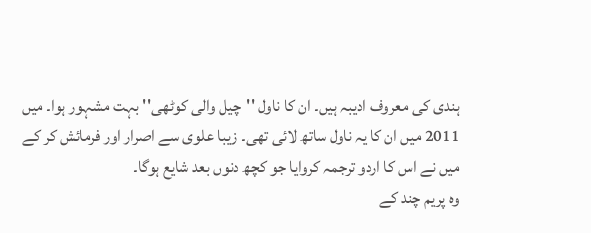ہندی کی معروف ادیبہ ہیں۔ ان کا ناول ''چیل والی کوٹھی'' بہت مشہور ہوا۔ میں 2011 میں ان کا یہ ناول ساتھ لائی تھی۔ زیبا علوی سے اصرار اور فرمائش کر کے میں نے اس کا اردو ترجمہ کروایا جو کچھ دنوں بعد شایع ہوگا۔
وہ پریم چند کے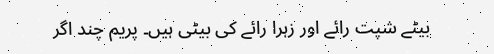بیٹے شپت رائے اور زہرا رائے کی بیٹی ہیں۔ پریم چند اگر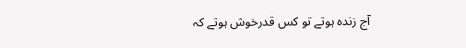آج زندہ ہوتے تو کس قدرخوش ہوتے کہ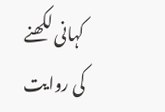کہانی لکھنے کی روایت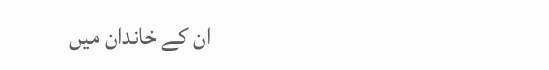ان کے خاندان میں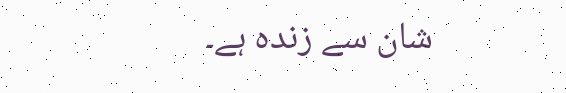شان سے زندہ ہے۔